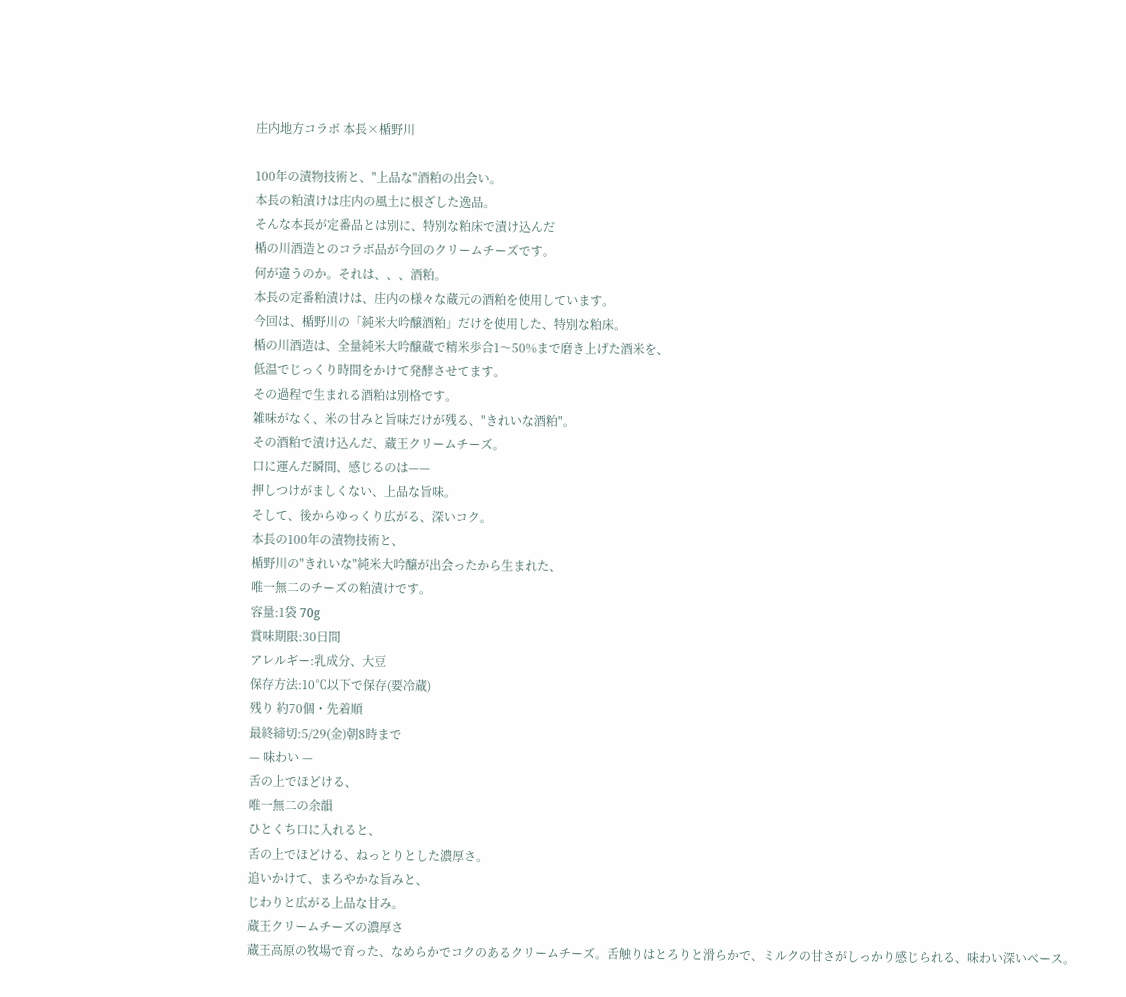庄内地方コラボ 本長×楯野川

100年の漬物技術と、"上品な"酒粕の出会い。
本長の粕漬けは庄内の風土に根ざした逸品。
そんな本長が定番品とは別に、特別な粕床で漬け込んだ
楯の川酒造とのコラボ品が今回のクリームチーズです。
何が違うのか。それは、、、酒粕。
本長の定番粕漬けは、庄内の様々な蔵元の酒粕を使用しています。
今回は、楯野川の「純米大吟醸酒粕」だけを使用した、特別な粕床。
楯の川酒造は、全量純米大吟醸蔵で精米歩合1〜50%まで磨き上げた酒米を、
低温でじっくり時間をかけて発酵させてます。
その過程で生まれる酒粕は別格です。
雑味がなく、米の甘みと旨味だけが残る、"きれいな酒粕"。
その酒粕で漬け込んだ、蔵王クリームチーズ。
口に運んだ瞬間、感じるのは——
押しつけがましくない、上品な旨味。
そして、後からゆっくり広がる、深いコク。
本長の100年の漬物技術と、
楯野川の"きれいな"純米大吟醸が出会ったから生まれた、
唯一無二のチーズの粕漬けです。
容量:1袋 70g
賞味期限:30日間
アレルギー:乳成分、大豆
保存方法:10℃以下で保存(要冷蔵)
残り 約70個・先着順
最終締切:5/29(金)朝8時まで
— 味わい —
舌の上でほどける、
唯一無二の余韻
ひとくち口に入れると、
舌の上でほどける、ねっとりとした濃厚さ。
追いかけて、まろやかな旨みと、
じわりと広がる上品な甘み。
蔵王クリームチーズの濃厚さ
蔵王高原の牧場で育った、なめらかでコクのあるクリームチーズ。舌触りはとろりと滑らかで、ミルクの甘さがしっかり感じられる、味わい深いベース。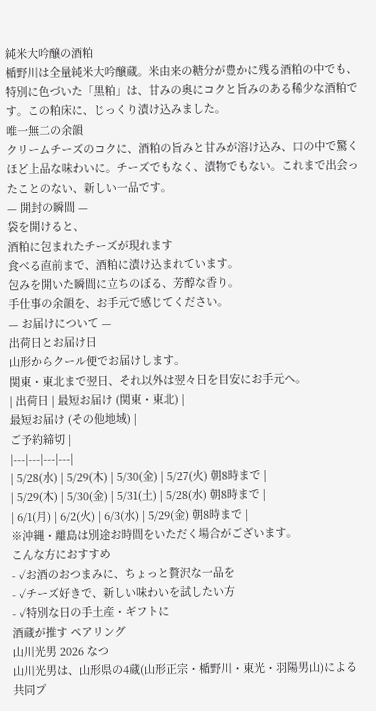純米大吟醸の酒粕
楯野川は全量純米大吟醸蔵。米由来の糖分が豊かに残る酒粕の中でも、特別に色づいた「黒粕」は、甘みの奥にコクと旨みのある稀少な酒粕です。この粕床に、じっくり漬け込みました。
唯一無二の余韻
クリームチーズのコクに、酒粕の旨みと甘みが溶け込み、口の中で驚くほど上品な味わいに。チーズでもなく、漬物でもない。これまで出会ったことのない、新しい一品です。
— 開封の瞬間 —
袋を開けると、
酒粕に包まれたチーズが現れます
食べる直前まで、酒粕に漬け込まれています。
包みを開いた瞬間に立ちのぼる、芳醇な香り。
手仕事の余韻を、お手元で感じてください。
— お届けについて —
出荷日とお届け日
山形からクール便でお届けします。
関東・東北まで翌日、それ以外は翌々日を目安にお手元へ。
| 出荷日 | 最短お届け (関東・東北) |
最短お届け (その他地域) |
ご予約締切 |
|---|---|---|---|
| 5/28(水) | 5/29(木) | 5/30(金) | 5/27(火) 朝8時まで |
| 5/29(木) | 5/30(金) | 5/31(土) | 5/28(水) 朝8時まで |
| 6/1(月) | 6/2(火) | 6/3(水) | 5/29(金) 朝8時まで |
※沖縄・離島は別途お時間をいただく場合がございます。
こんな方におすすめ
- ✓お酒のおつまみに、ちょっと贅沢な一品を
- ✓チーズ好きで、新しい味わいを試したい方
- ✓特別な日の手土産・ギフトに
酒蔵が推す ペアリング
山川光男 2026 なつ
山川光男は、山形県の4蔵(山形正宗・楯野川・東光・羽陽男山)による共同プ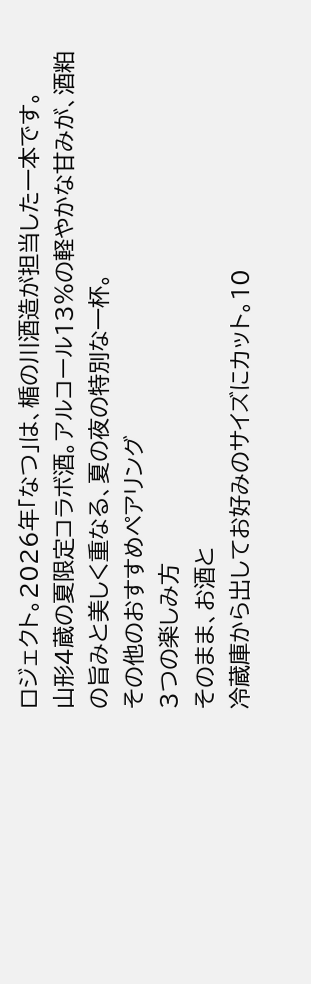ロジェクト。2026年「なつ」は、楯の川酒造が担当した一本です。
山形4蔵の夏限定コラボ酒。アルコール13%の軽やかな甘みが、酒粕の旨みと美しく重なる、夏の夜の特別な一杯。
その他のおすすめペアリング
3つの楽しみ方
そのまま、お酒と
冷蔵庫から出してお好みのサイズにカット。10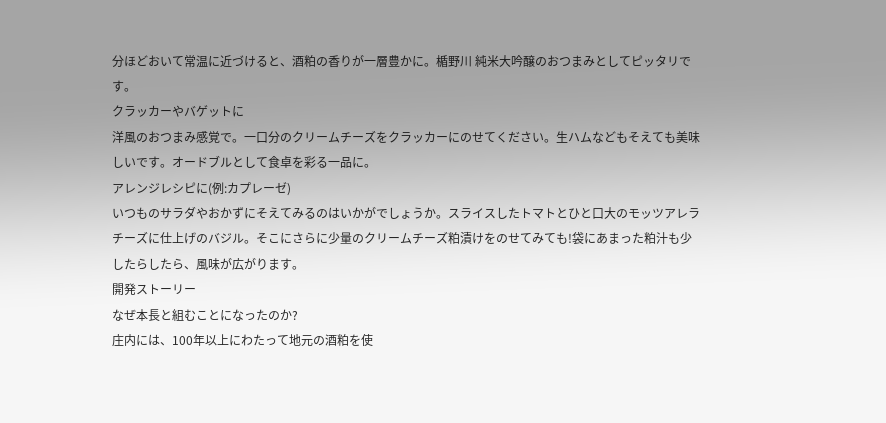分ほどおいて常温に近づけると、酒粕の香りが一層豊かに。楯野川 純米大吟醸のおつまみとしてピッタリです。
クラッカーやバゲットに
洋風のおつまみ感覚で。一口分のクリームチーズをクラッカーにのせてください。生ハムなどもそえても美味しいです。オードブルとして食卓を彩る一品に。
アレンジレシピに(例:カプレーゼ)
いつものサラダやおかずにそえてみるのはいかがでしょうか。スライスしたトマトとひと口大のモッツアレラチーズに仕上げのバジル。そこにさらに少量のクリームチーズ粕漬けをのせてみても!袋にあまった粕汁も少したらしたら、風味が広がります。
開発ストーリー
なぜ本長と組むことになったのか?
庄内には、100年以上にわたって地元の酒粕を使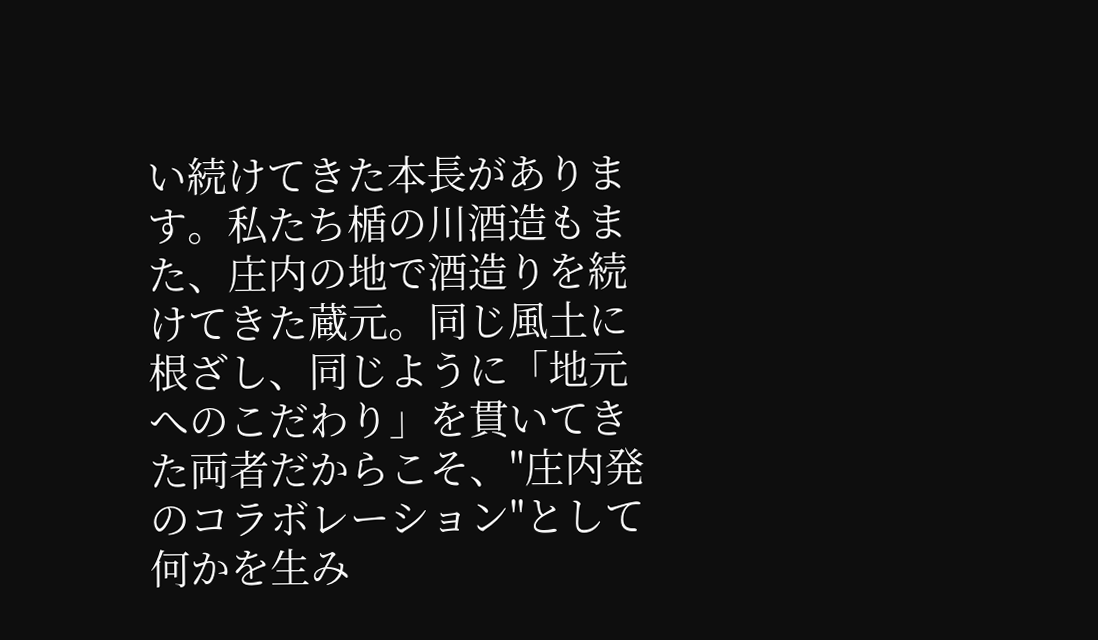い続けてきた本長があります。私たち楯の川酒造もまた、庄内の地で酒造りを続けてきた蔵元。同じ風土に根ざし、同じように「地元へのこだわり」を貫いてきた両者だからこそ、"庄内発のコラボレーション"として何かを生み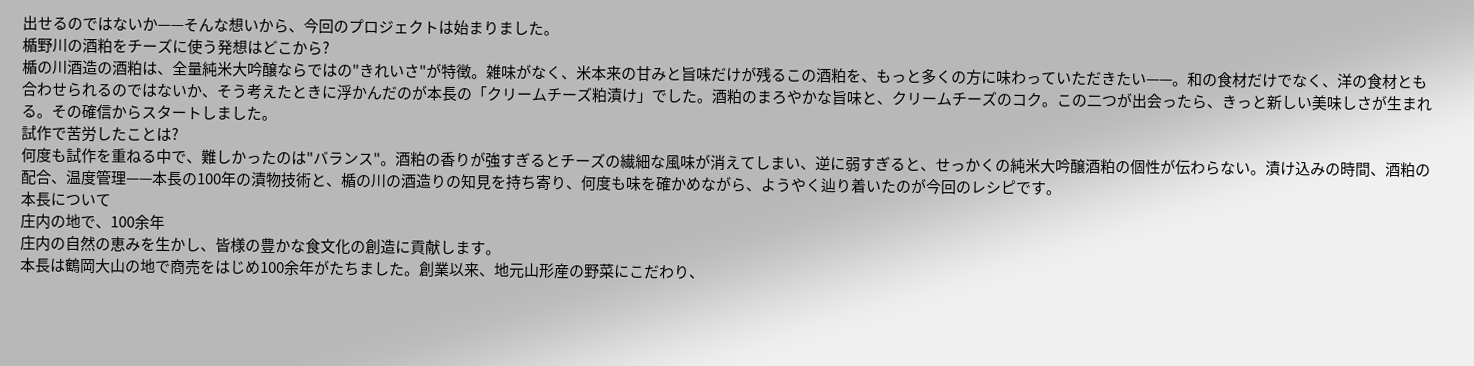出せるのではないか——そんな想いから、今回のプロジェクトは始まりました。
楯野川の酒粕をチーズに使う発想はどこから?
楯の川酒造の酒粕は、全量純米大吟醸ならではの"きれいさ"が特徴。雑味がなく、米本来の甘みと旨味だけが残るこの酒粕を、もっと多くの方に味わっていただきたい——。和の食材だけでなく、洋の食材とも合わせられるのではないか、そう考えたときに浮かんだのが本長の「クリームチーズ粕漬け」でした。酒粕のまろやかな旨味と、クリームチーズのコク。この二つが出会ったら、きっと新しい美味しさが生まれる。その確信からスタートしました。
試作で苦労したことは?
何度も試作を重ねる中で、難しかったのは"バランス"。酒粕の香りが強すぎるとチーズの繊細な風味が消えてしまい、逆に弱すぎると、せっかくの純米大吟醸酒粕の個性が伝わらない。漬け込みの時間、酒粕の配合、温度管理——本長の100年の漬物技術と、楯の川の酒造りの知見を持ち寄り、何度も味を確かめながら、ようやく辿り着いたのが今回のレシピです。
本長について
庄内の地で、100余年
庄内の自然の恵みを生かし、皆様の豊かな食文化の創造に貢献します。
本長は鶴岡大山の地で商売をはじめ100余年がたちました。創業以来、地元山形産の野菜にこだわり、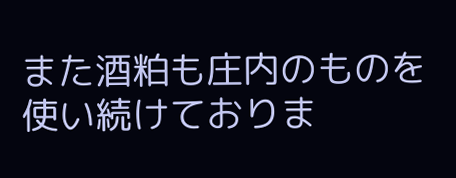また酒粕も庄内のものを使い続けておりま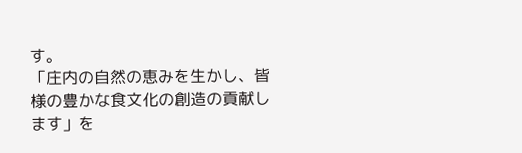す。
「庄内の自然の恵みを生かし、皆様の豊かな食文化の創造の貢献します」を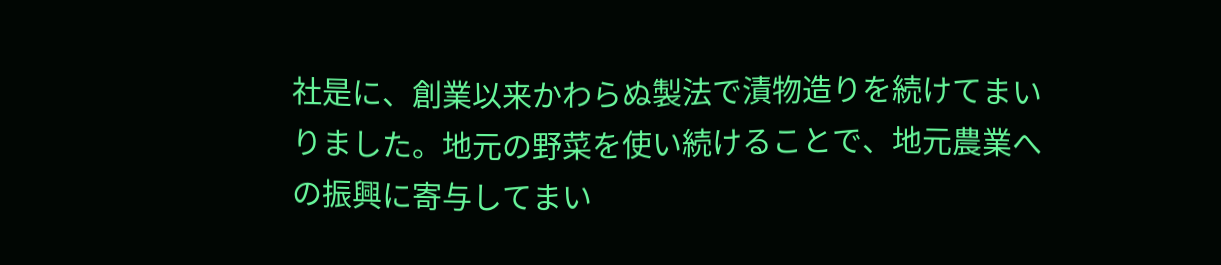社是に、創業以来かわらぬ製法で漬物造りを続けてまいりました。地元の野菜を使い続けることで、地元農業への振興に寄与してまい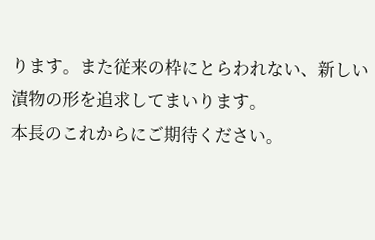ります。また従来の枠にとらわれない、新しい漬物の形を追求してまいります。
本長のこれからにご期待ください。